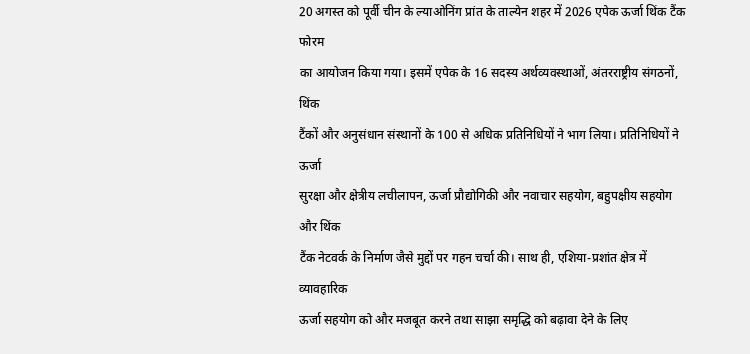20 अगस्त को पूर्वी चीन के ल्याओनिंग प्रांत के ताल्येन शहर में 2026 एपेक ऊर्जा थिंक टैंक फोरम
का आयोजन किया गया। इसमें एपेक के 16 सदस्य अर्थव्यवस्थाओं, अंतरराष्ट्रीय संगठनों, थिंक
टैंकों और अनुसंधान संस्थानों के 100 से अधिक प्रतिनिधियों ने भाग लिया। प्रतिनिधियों ने ऊर्जा
सुरक्षा और क्षेत्रीय लचीलापन, ऊर्जा प्रौद्योगिकी और नवाचार सहयोग, बहुपक्षीय सहयोग और थिंक
टैंक नेटवर्क के निर्माण जैसे मुद्दों पर गहन चर्चा की। साथ ही, एशिया-प्रशांत क्षेत्र में व्यावहारिक
ऊर्जा सहयोग को और मजबूत करने तथा साझा समृद्धि को बढ़ावा देने के लिए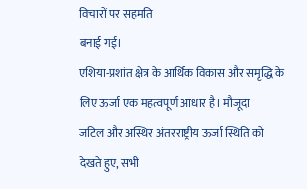विचारों पर सहमति
बनाई गई।
एशिया-प्रशांत क्षेत्र के आर्थिक विकास और समृद्धि के लिए ऊर्जा एक महत्वपूर्ण आधार है। मौजूदा
जटिल और अस्थिर अंतरराष्ट्रीय ऊर्जा स्थिति को देखते हुए, सभी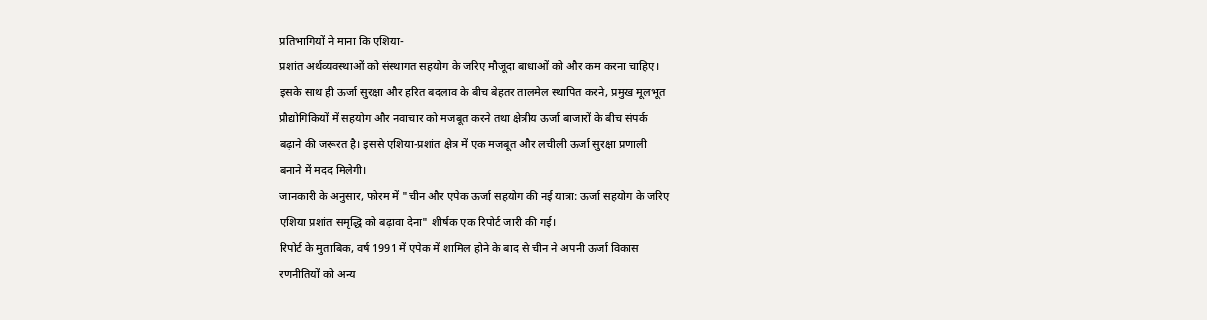प्रतिभागियों ने माना कि एशिया-
प्रशांत अर्थव्यवस्थाओं को संस्थागत सहयोग के जरिए मौजूदा बाधाओं को और कम करना चाहिए।
इसके साथ ही ऊर्जा सुरक्षा और हरित बदलाव के बीच बेहतर तालमेल स्थापित करने, प्रमुख मूलभूत
प्रौद्योगिकियों में सहयोग और नवाचार को मजबूत करने तथा क्षेत्रीय ऊर्जा बाजारों के बीच संपर्क
बढ़ाने की जरूरत है। इससे एशिया-प्रशांत क्षेत्र में एक मजबूत और लचीली ऊर्जा सुरक्षा प्रणाली
बनाने में मदद मिलेगी।
जानकारी के अनुसार, फोरम में "चीन और एपेक ऊर्जा सहयोग की नई यात्रा: ऊर्जा सहयोग के जरिए
एशिया प्रशांत समृद्धि को बढ़ावा देना" शीर्षक एक रिपोर्ट जारी की गई।
रिपोर्ट के मुताबिक, वर्ष 1991 में एपेक में शामिल होने के बाद से चीन ने अपनी ऊर्जा विकास
रणनीतियों को अन्य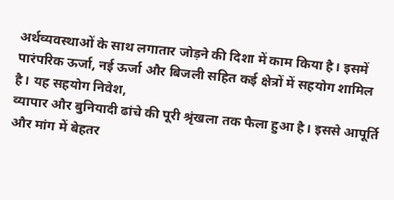अर्थव्यवस्थाओं के साथ लगातार जोड़ने की दिशा में काम किया है। इसमें
पारंपरिक ऊर्जा, नई ऊर्जा और बिजली सहित कई क्षेत्रों में सहयोग शामिल है। यह सहयोग निवेश,
व्यापार और बुनियादी ढांचे की पूरी श्रृंखला तक फैला हुआ है। इससे आपूर्ति और मांग में बेहतर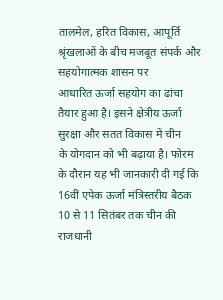तालमेल, हरित विकास, आपूर्ति श्रृंखलाओं के बीच मजबूत संपर्क और सहयोगात्मक शासन पर
आधारित ऊर्जा सहयोग का ढांचा तैयार हुआ है। इसने क्षेत्रीय ऊर्जा सुरक्षा और सतत विकास में चीन
के योगदान को भी बढ़ाया है। फोरम के दौरान यह भी जानकारी दी गई कि 16वीं एपेक ऊर्जा मंत्रिस्तरीय बैठक 10 से 11 सितंबर तक चीन की राजधानी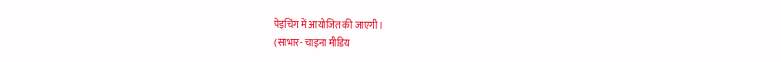पेइचिंग में आयोजित की जाएगी।
(साभार- चाइना मीडिय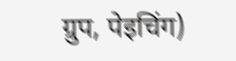ग्रुप, पेइचिंग)